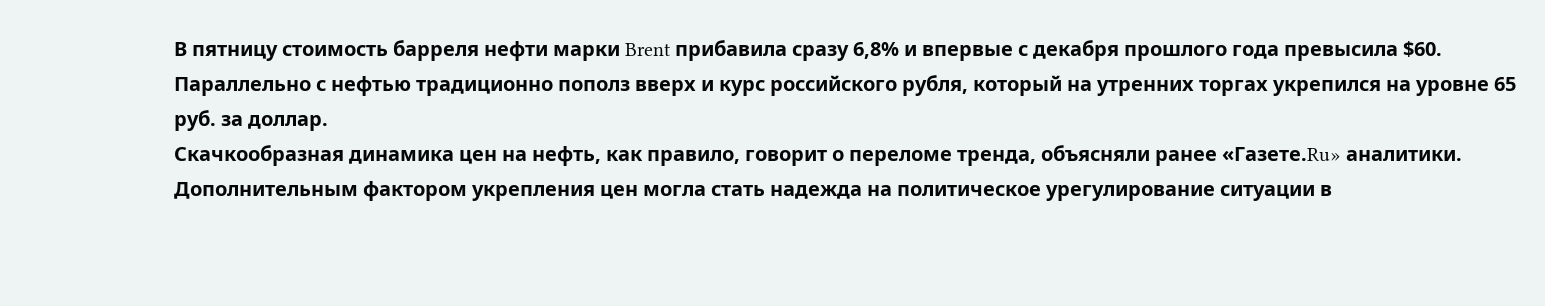В пятницу стоимость барреля нефти марки Brent прибавила сразу 6,8% и впервые с декабря прошлого года превысила $60.
Параллельно с нефтью традиционно пополз вверх и курс российского рубля, который на утренних торгах укрепился на уровне 65 руб. за доллар.
Скачкообразная динамика цен на нефть, как правило, говорит о переломе тренда, объясняли ранее «Газете.Ru» аналитики. Дополнительным фактором укрепления цен могла стать надежда на политическое урегулирование ситуации в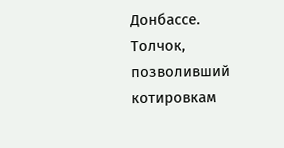Донбассе.
Толчок, позволивший котировкам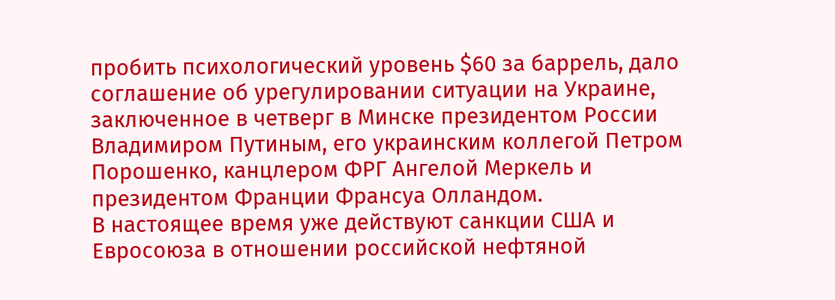пробить психологический уровень $60 за баррель, дало соглашение об урегулировании ситуации на Украине, заключенное в четверг в Минске президентом России Владимиром Путиным, его украинским коллегой Петром Порошенко, канцлером ФРГ Ангелой Меркель и президентом Франции Франсуа Олландом.
В настоящее время уже действуют санкции США и Евросоюза в отношении российской нефтяной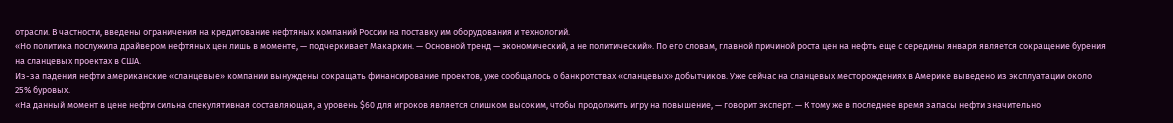отрасли. В частности, введены ограничения на кредитование нефтяных компаний России на поставку им оборудования и технологий.
«Но политика послужила драйвером нефтяных цен лишь в моменте, — подчеркивает Макаркин. — Основной тренд — экономический, а не политический». По его словам, главной причиной роста цен на нефть еще с середины января является сокращение бурения на сланцевых проектах в США.
Из-за падения нефти американские «сланцевые» компании вынуждены сокращать финансирование проектов, уже сообщалось о банкротствах «сланцевых» добытчиков. Уже сейчас на сланцевых месторождениях в Америке выведено из эксплуатации около 25% буровых.
«На данный момент в цене нефти сильна спекулятивная составляющая, а уровень $60 для игроков является слишком высоким, чтобы продолжить игру на повышение, — говорит эксперт. — К тому же в последнее время запасы нефти значительно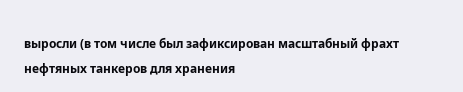выросли (в том числе был зафиксирован масштабный фрахт нефтяных танкеров для хранения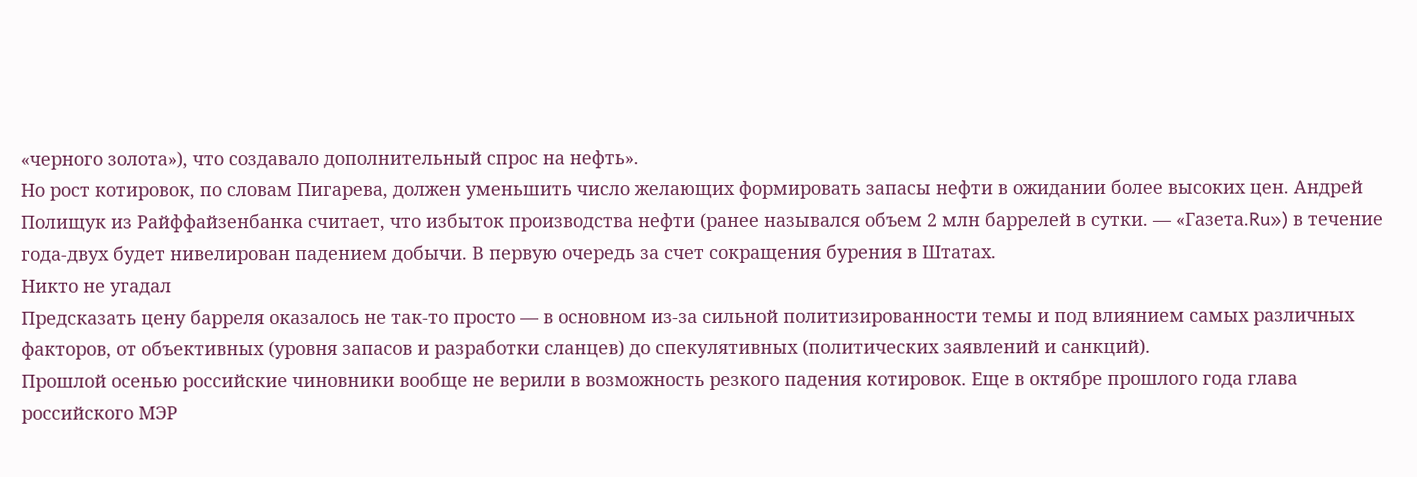«черного золота»), что создавало дополнительный спрос на нефть».
Но рост котировок, по словам Пигарева, должен уменьшить число желающих формировать запасы нефти в ожидании более высоких цен. Андрей Полищук из Райффайзенбанка считает, что избыток производства нефти (ранее назывался объем 2 млн баррелей в сутки. — «Газета.Ru») в течение года-двух будет нивелирован падением добычи. В первую очередь за счет сокращения бурения в Штатах.
Никто не угадал
Предсказать цену барреля оказалось не так-то просто — в основном из-за сильной политизированности темы и под влиянием самых различных факторов, от объективных (уровня запасов и разработки сланцев) до спекулятивных (политических заявлений и санкций).
Прошлой осенью российские чиновники вообще не верили в возможность резкого падения котировок. Еще в октябре прошлого года глава российского МЭР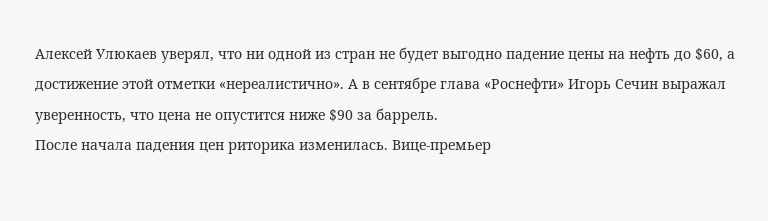Алексей Улюкаев уверял, что ни одной из стран не будет выгодно падение цены на нефть до $60, а достижение этой отметки «нереалистично». А в сентябре глава «Роснефти» Игорь Сечин выражал уверенность, что цена не опустится ниже $90 за баррель.
После начала падения цен риторика изменилась. Вице-премьер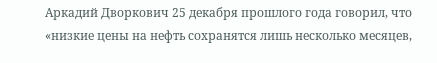Аркадий Дворкович 25 декабря прошлого года говорил, что «низкие цены на нефть сохранятся лишь несколько месяцев,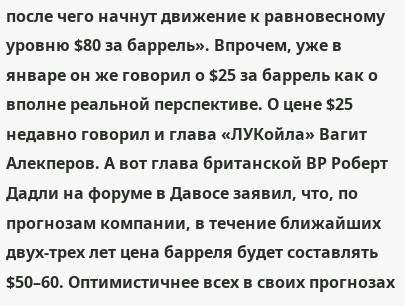после чего начнут движение к равновесному уровню $80 за баррель». Впрочем, уже в январе он же говорил о $25 за баррель как о вполне реальной перспективе. О цене $25 недавно говорил и глава «ЛУКойла» Вагит Алекперов. А вот глава британской ВР Роберт Дадли на форуме в Давосе заявил, что, по прогнозам компании, в течение ближайших двух-трех лет цена барреля будет составлять $50–60. Оптимистичнее всех в своих прогнозах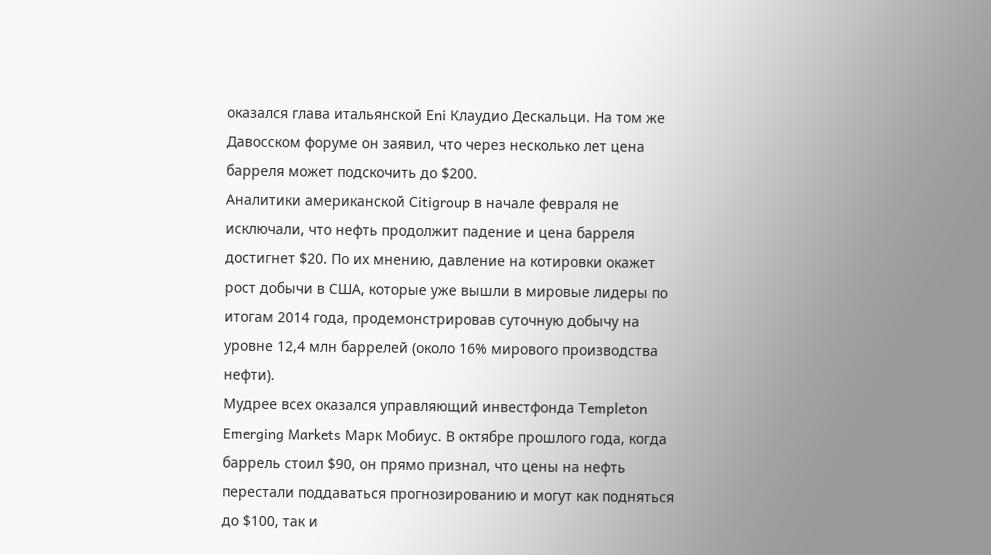оказался глава итальянской Eni Клаудио Дескальци. На том же Давосском форуме он заявил, что через несколько лет цена барреля может подскочить до $200.
Аналитики американской Citigroup в начале февраля не исключали, что нефть продолжит падение и цена барреля достигнет $20. По их мнению, давление на котировки окажет рост добычи в США, которые уже вышли в мировые лидеры по итогам 2014 года, продемонстрировав суточную добычу на уровне 12,4 млн баррелей (около 16% мирового производства нефти).
Мудрее всех оказался управляющий инвестфонда Templeton Emerging Markets Марк Мобиус. В октябре прошлого года, когда баррель стоил $90, он прямо признал, что цены на нефть перестали поддаваться прогнозированию и могут как подняться до $100, так и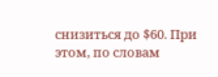снизиться до $60. При этом, по словам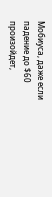Мобиуса, даже если падение до $60 произойдет,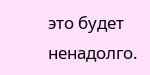это будет ненадолго.